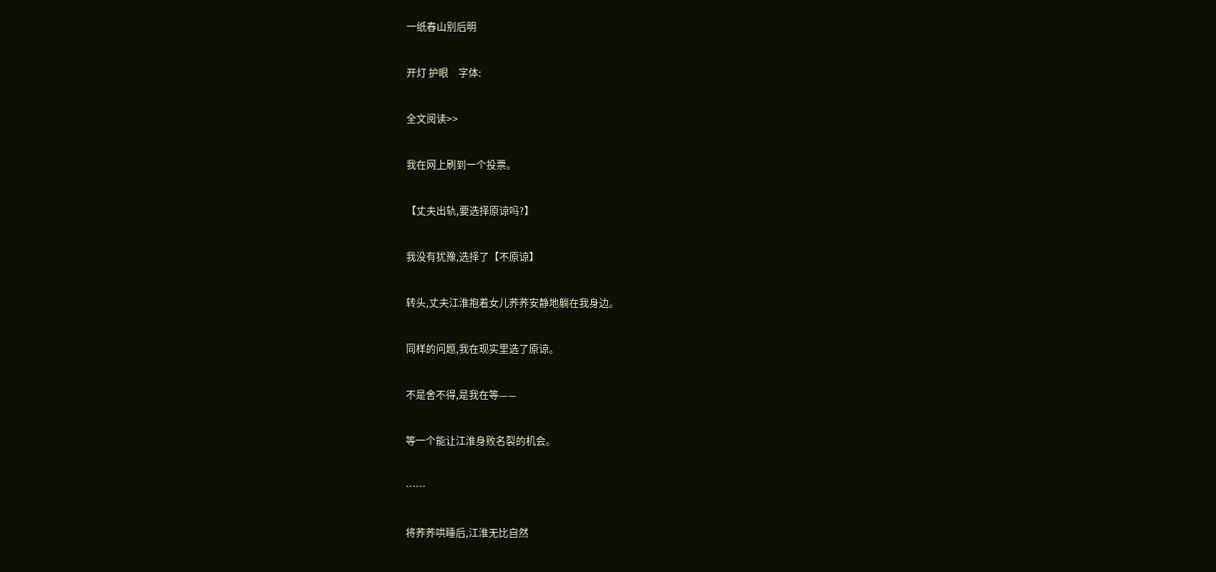一纸春山别后明

开灯 护眼     字体:

全文阅读>>

我在网上刷到一个投票。

【丈夫出轨,要选择原谅吗?】

我没有犹豫,选择了【不原谅】

转头,丈夫江淮抱着女儿荞荞安静地躺在我身边。

同样的问题,我在现实里选了原谅。

不是舍不得,是我在等——

等一个能让江淮身败名裂的机会。

……

将荞荞哄睡后,江淮无比自然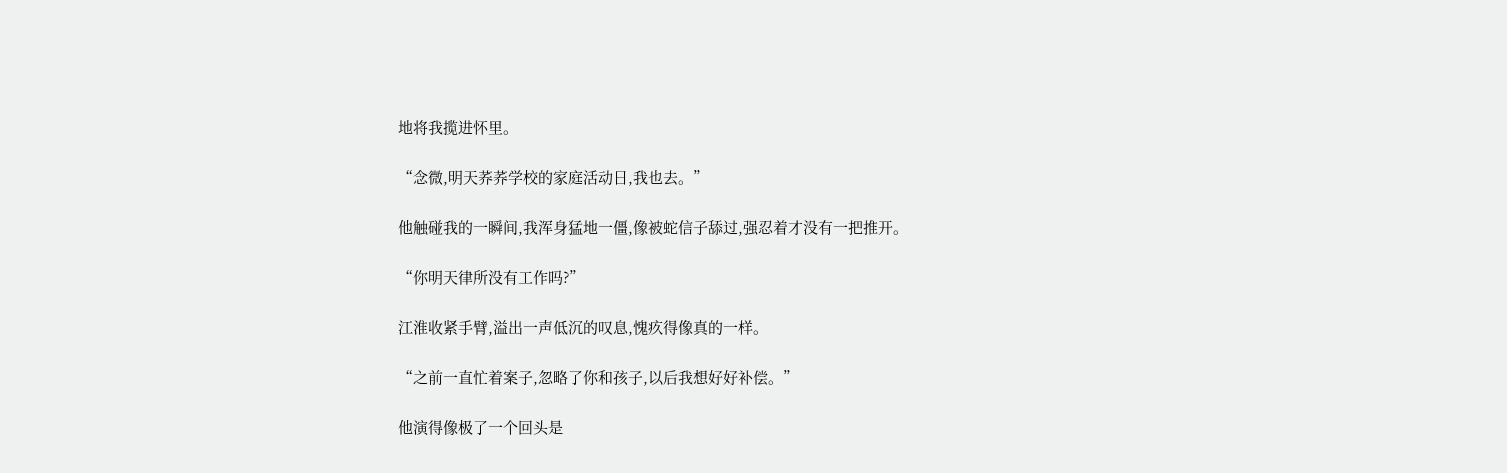地将我揽进怀里。

“念微,明天荞荞学校的家庭活动日,我也去。”

他触碰我的一瞬间,我浑身猛地一僵,像被蛇信子舔过,强忍着才没有一把推开。

“你明天律所没有工作吗?”

江淮收紧手臂,溢出一声低沉的叹息,愧疚得像真的一样。

“之前一直忙着案子,忽略了你和孩子,以后我想好好补偿。”

他演得像极了一个回头是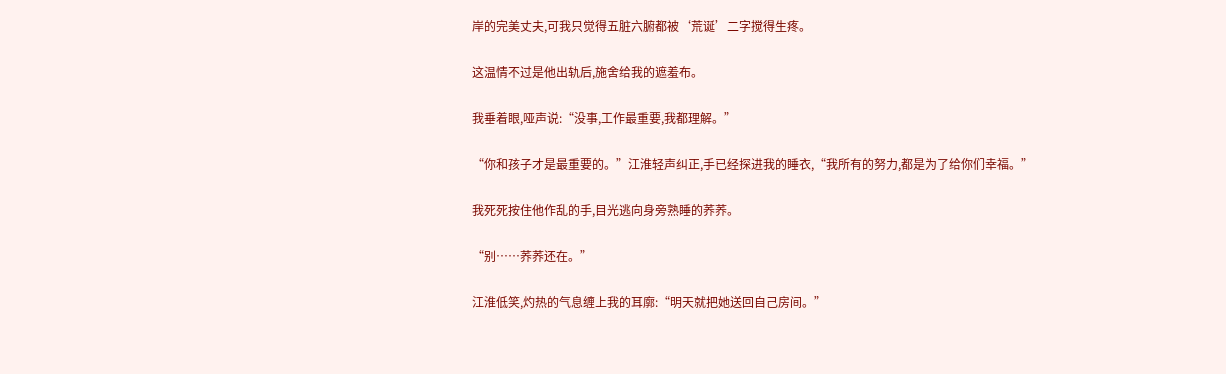岸的完美丈夫,可我只觉得五脏六腑都被‘荒诞’二字搅得生疼。

这温情不过是他出轨后,施舍给我的遮羞布。

我垂着眼,哑声说:“没事,工作最重要,我都理解。”

“你和孩子才是最重要的。”江淮轻声纠正,手已经探进我的睡衣,“我所有的努力,都是为了给你们幸福。”

我死死按住他作乱的手,目光逃向身旁熟睡的荞荞。

“别……荞荞还在。”

江淮低笑,灼热的气息缠上我的耳廓:“明天就把她送回自己房间。”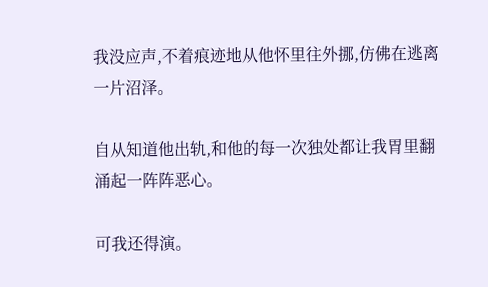我没应声,不着痕迹地从他怀里往外挪,仿佛在逃离一片沼泽。

自从知道他出轨,和他的每一次独处都让我胃里翻涌起一阵阵恶心。

可我还得演。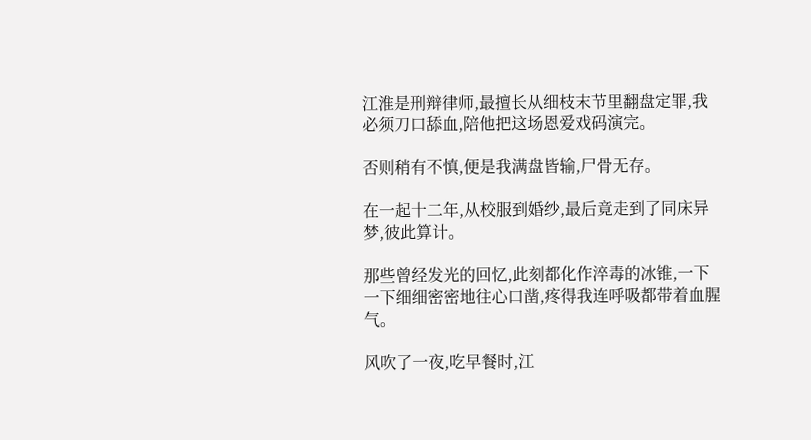江淮是刑辩律师,最擅长从细枝末节里翻盘定罪,我必须刀口舔血,陪他把这场恩爱戏码演完。

否则稍有不慎,便是我满盘皆输,尸骨无存。

在一起十二年,从校服到婚纱,最后竟走到了同床异梦,彼此算计。

那些曾经发光的回忆,此刻都化作淬毒的冰锥,一下一下细细密密地往心口凿,疼得我连呼吸都带着血腥气。

风吹了一夜,吃早餐时,江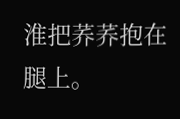淮把荞荞抱在腿上。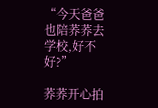“今天爸爸也陪荞荞去学校,好不好?”

荞荞开心拍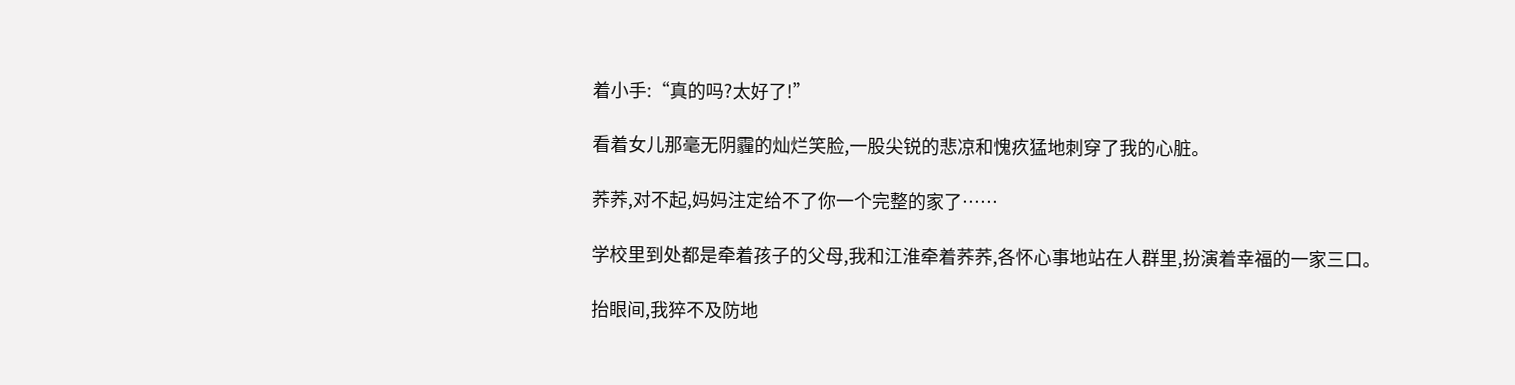着小手:“真的吗?太好了!”

看着女儿那毫无阴霾的灿烂笑脸,一股尖锐的悲凉和愧疚猛地刺穿了我的心脏。

荞荞,对不起,妈妈注定给不了你一个完整的家了……

学校里到处都是牵着孩子的父母,我和江淮牵着荞荞,各怀心事地站在人群里,扮演着幸福的一家三口。

抬眼间,我猝不及防地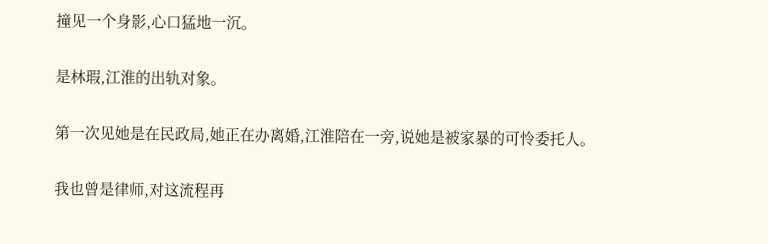撞见一个身影,心口猛地一沉。

是林瑕,江淮的出轨对象。

第一次见她是在民政局,她正在办离婚,江淮陪在一旁,说她是被家暴的可怜委托人。

我也曾是律师,对这流程再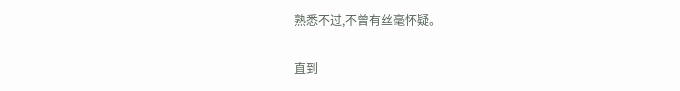熟悉不过,不曾有丝毫怀疑。

直到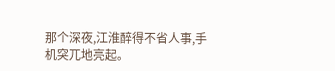那个深夜,江淮醉得不省人事,手机突兀地亮起。